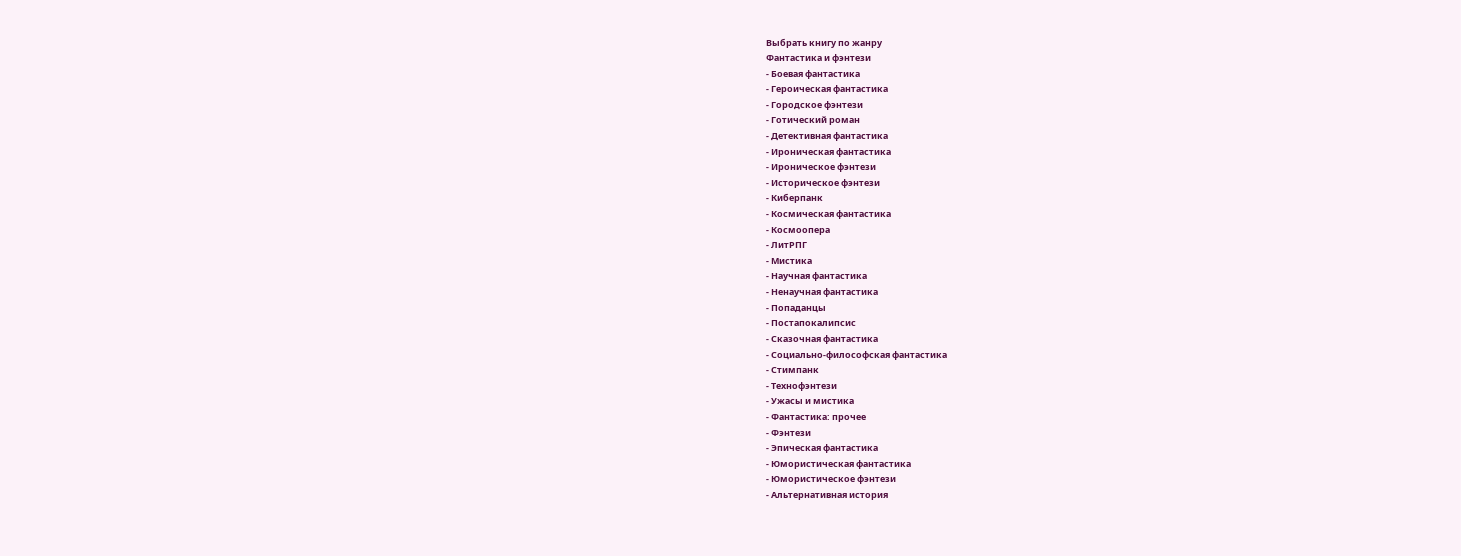Выбрать книгу по жанру
Фантастика и фэнтези
- Боевая фантастика
- Героическая фантастика
- Городское фэнтези
- Готический роман
- Детективная фантастика
- Ироническая фантастика
- Ироническое фэнтези
- Историческое фэнтези
- Киберпанк
- Космическая фантастика
- Космоопера
- ЛитРПГ
- Мистика
- Научная фантастика
- Ненаучная фантастика
- Попаданцы
- Постапокалипсис
- Сказочная фантастика
- Социально-философская фантастика
- Стимпанк
- Технофэнтези
- Ужасы и мистика
- Фантастика: прочее
- Фэнтези
- Эпическая фантастика
- Юмористическая фантастика
- Юмористическое фэнтези
- Альтернативная история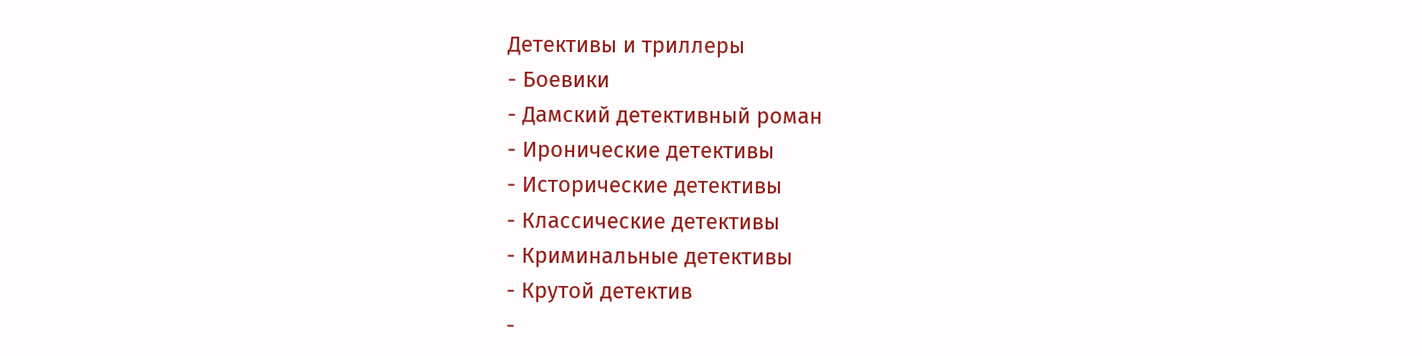Детективы и триллеры
- Боевики
- Дамский детективный роман
- Иронические детективы
- Исторические детективы
- Классические детективы
- Криминальные детективы
- Крутой детектив
-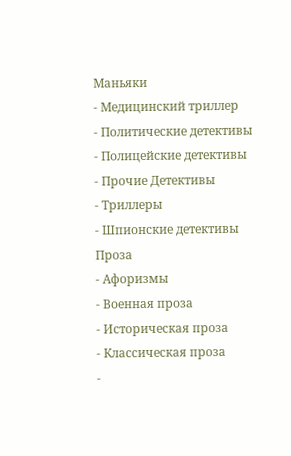Маньяки
- Медицинский триллер
- Политические детективы
- Полицейские детективы
- Прочие Детективы
- Триллеры
- Шпионские детективы
Проза
- Афоризмы
- Военная проза
- Историческая проза
- Классическая проза
-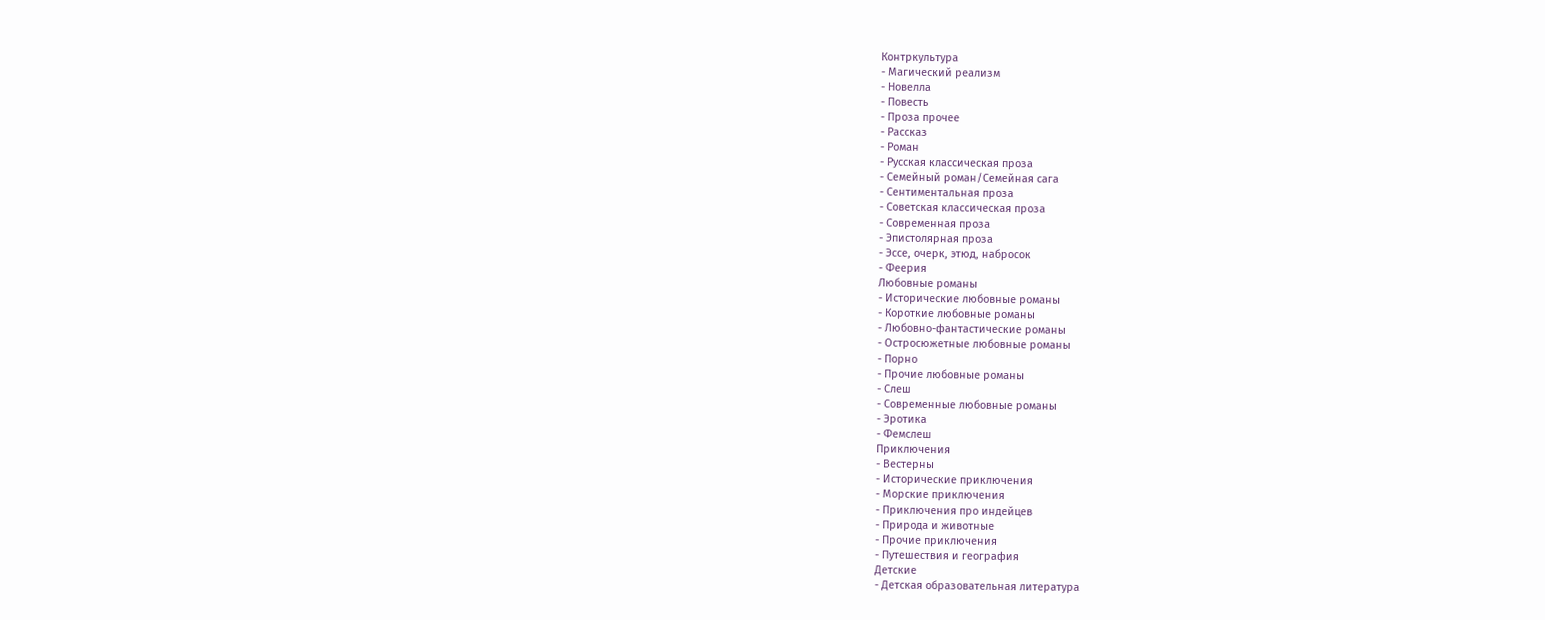Контркультура
- Магический реализм
- Новелла
- Повесть
- Проза прочее
- Рассказ
- Роман
- Русская классическая проза
- Семейный роман/Семейная сага
- Сентиментальная проза
- Советская классическая проза
- Современная проза
- Эпистолярная проза
- Эссе, очерк, этюд, набросок
- Феерия
Любовные романы
- Исторические любовные романы
- Короткие любовные романы
- Любовно-фантастические романы
- Остросюжетные любовные романы
- Порно
- Прочие любовные романы
- Слеш
- Современные любовные романы
- Эротика
- Фемслеш
Приключения
- Вестерны
- Исторические приключения
- Морские приключения
- Приключения про индейцев
- Природа и животные
- Прочие приключения
- Путешествия и география
Детские
- Детская образовательная литература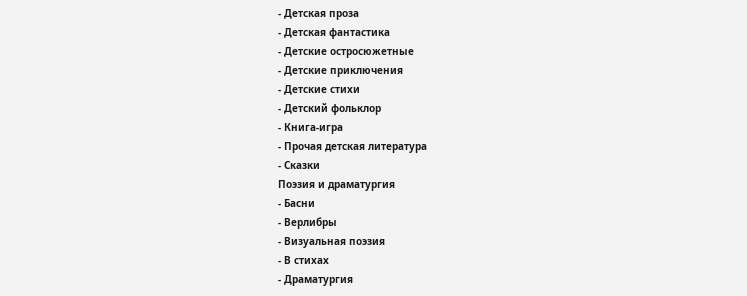- Детская проза
- Детская фантастика
- Детские остросюжетные
- Детские приключения
- Детские стихи
- Детский фольклор
- Книга-игра
- Прочая детская литература
- Сказки
Поэзия и драматургия
- Басни
- Верлибры
- Визуальная поэзия
- В стихах
- Драматургия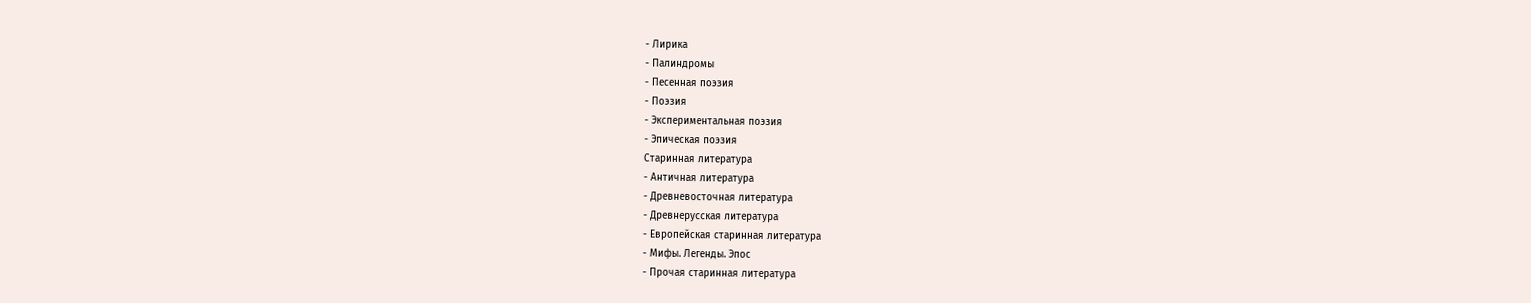- Лирика
- Палиндромы
- Песенная поэзия
- Поэзия
- Экспериментальная поэзия
- Эпическая поэзия
Старинная литература
- Античная литература
- Древневосточная литература
- Древнерусская литература
- Европейская старинная литература
- Мифы. Легенды. Эпос
- Прочая старинная литература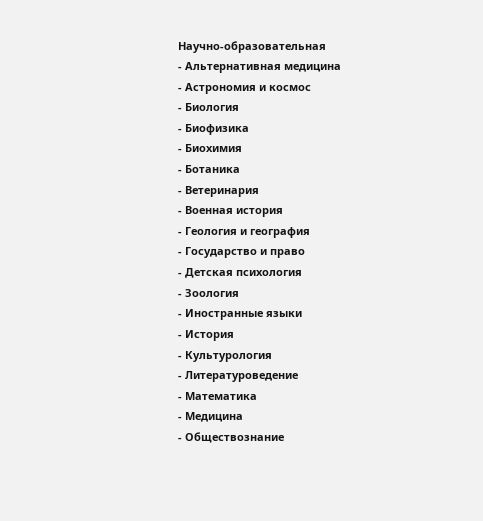Научно-образовательная
- Альтернативная медицина
- Астрономия и космос
- Биология
- Биофизика
- Биохимия
- Ботаника
- Ветеринария
- Военная история
- Геология и география
- Государство и право
- Детская психология
- Зоология
- Иностранные языки
- История
- Культурология
- Литературоведение
- Математика
- Медицина
- Обществознание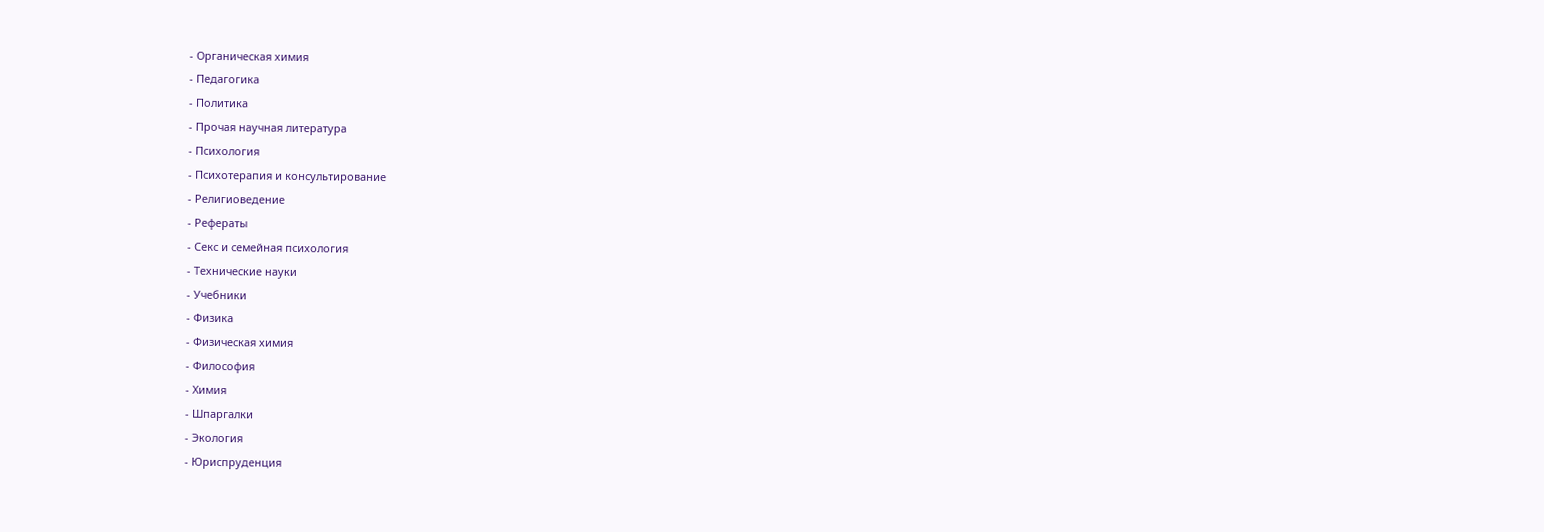- Органическая химия
- Педагогика
- Политика
- Прочая научная литература
- Психология
- Психотерапия и консультирование
- Религиоведение
- Рефераты
- Секс и семейная психология
- Технические науки
- Учебники
- Физика
- Физическая химия
- Философия
- Химия
- Шпаргалки
- Экология
- Юриспруденция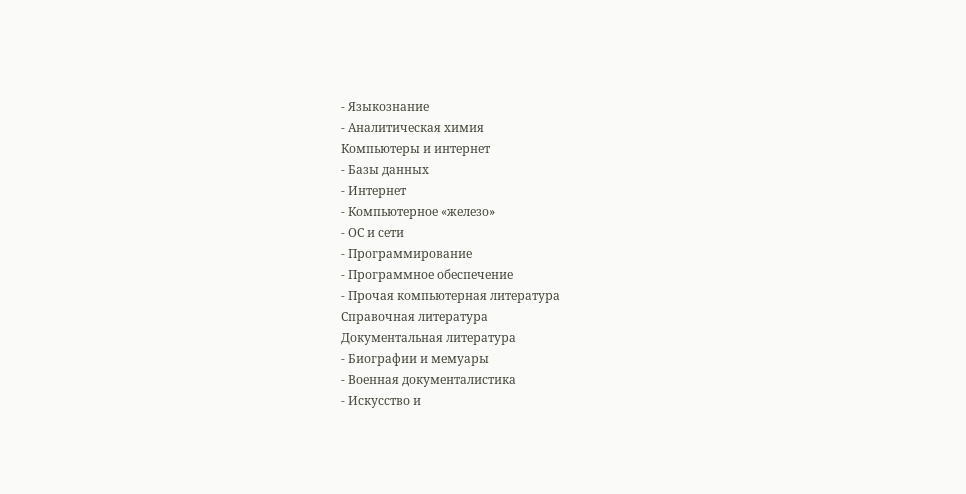- Языкознание
- Аналитическая химия
Компьютеры и интернет
- Базы данных
- Интернет
- Компьютерное «железо»
- ОС и сети
- Программирование
- Программное обеспечение
- Прочая компьютерная литература
Справочная литература
Документальная литература
- Биографии и мемуары
- Военная документалистика
- Искусство и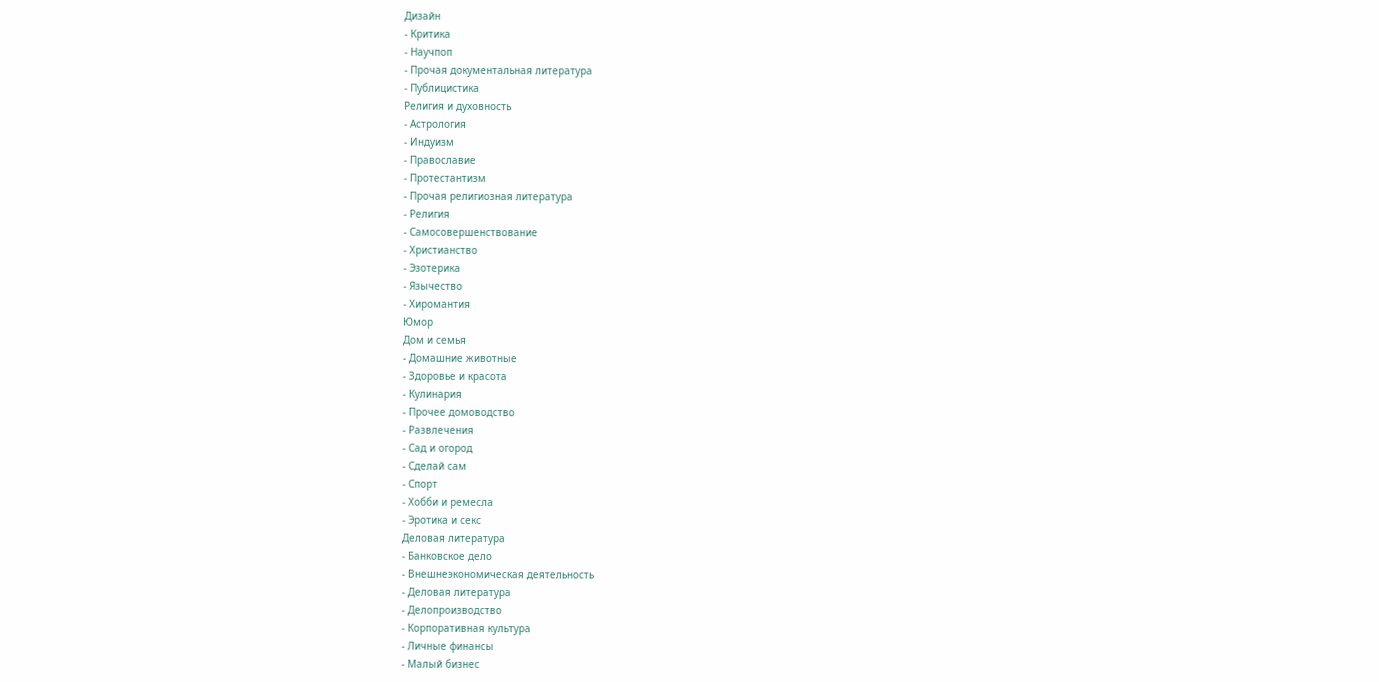Дизайн
- Критика
- Научпоп
- Прочая документальная литература
- Публицистика
Религия и духовность
- Астрология
- Индуизм
- Православие
- Протестантизм
- Прочая религиозная литература
- Религия
- Самосовершенствование
- Христианство
- Эзотерика
- Язычество
- Хиромантия
Юмор
Дом и семья
- Домашние животные
- Здоровье и красота
- Кулинария
- Прочее домоводство
- Развлечения
- Сад и огород
- Сделай сам
- Спорт
- Хобби и ремесла
- Эротика и секс
Деловая литература
- Банковское дело
- Внешнеэкономическая деятельность
- Деловая литература
- Делопроизводство
- Корпоративная культура
- Личные финансы
- Малый бизнес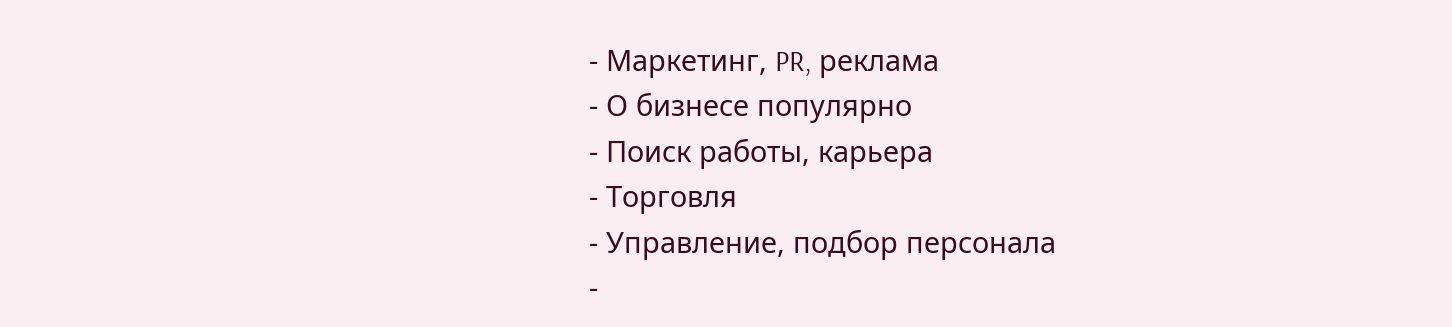- Маркетинг, PR, реклама
- О бизнесе популярно
- Поиск работы, карьера
- Торговля
- Управление, подбор персонала
-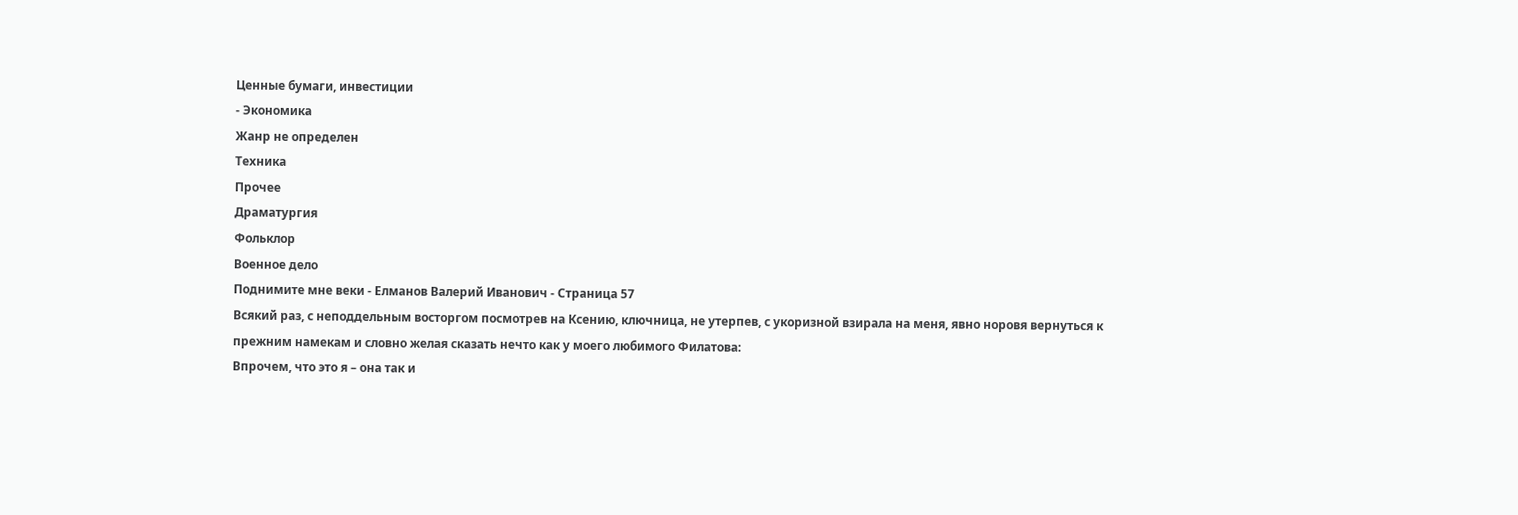Ценные бумаги, инвестиции
- Экономика
Жанр не определен
Техника
Прочее
Драматургия
Фольклор
Военное дело
Поднимите мне веки - Елманов Валерий Иванович - Страница 57
Всякий раз, с неподдельным восторгом посмотрев на Ксению, ключница, не утерпев, с укоризной взирала на меня, явно норовя вернуться к прежним намекам и словно желая сказать нечто как у моего любимого Филатова:
Впрочем, что это я – она так и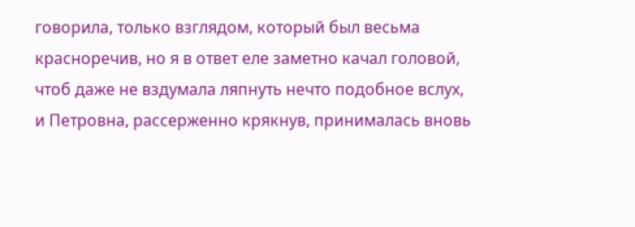говорила, только взглядом, который был весьма красноречив, но я в ответ еле заметно качал головой, чтоб даже не вздумала ляпнуть нечто подобное вслух, и Петровна, рассерженно крякнув, принималась вновь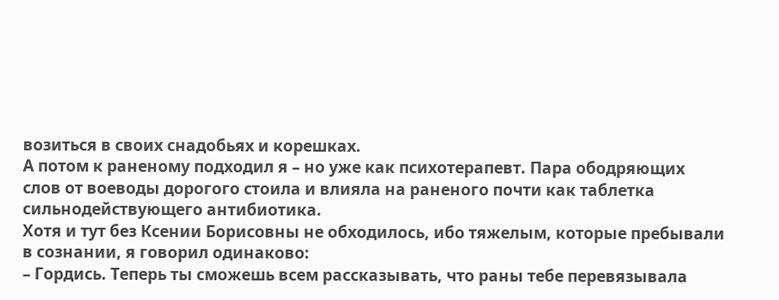возиться в своих снадобьях и корешках.
А потом к раненому подходил я – но уже как психотерапевт. Пара ободряющих слов от воеводы дорогого стоила и влияла на раненого почти как таблетка сильнодействующего антибиотика.
Хотя и тут без Ксении Борисовны не обходилось, ибо тяжелым, которые пребывали в сознании, я говорил одинаково:
– Гордись. Теперь ты сможешь всем рассказывать, что раны тебе перевязывала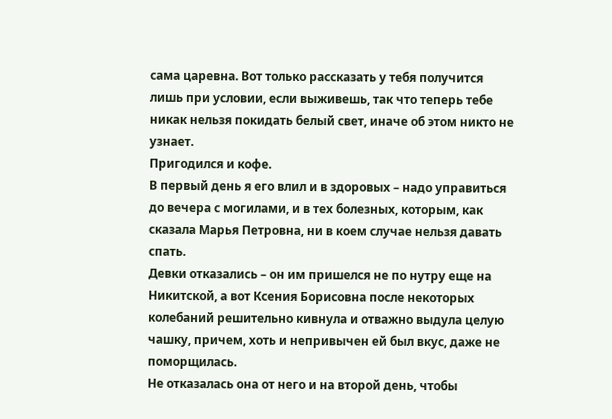сама царевна. Вот только рассказать у тебя получится лишь при условии, если выживешь, так что теперь тебе никак нельзя покидать белый свет, иначе об этом никто не узнает.
Пригодился и кофе.
В первый день я его влил и в здоровых – надо управиться до вечера с могилами, и в тех болезных, которым, как сказала Марья Петровна, ни в коем случае нельзя давать спать.
Девки отказались – он им пришелся не по нутру еще на Никитской, а вот Ксения Борисовна после некоторых колебаний решительно кивнула и отважно выдула целую чашку, причем, хоть и непривычен ей был вкус, даже не поморщилась.
Не отказалась она от него и на второй день, чтобы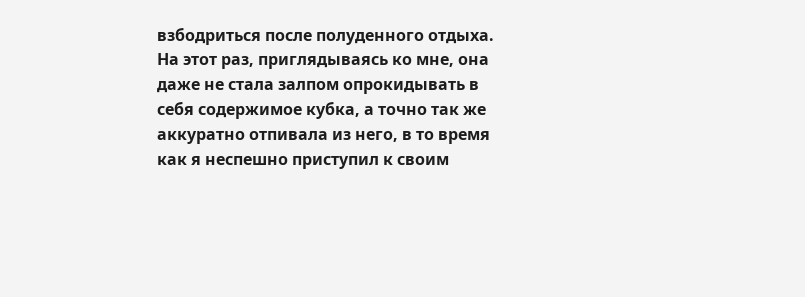взбодриться после полуденного отдыха. На этот раз, приглядываясь ко мне, она даже не стала залпом опрокидывать в себя содержимое кубка, а точно так же аккуратно отпивала из него, в то время как я неспешно приступил к своим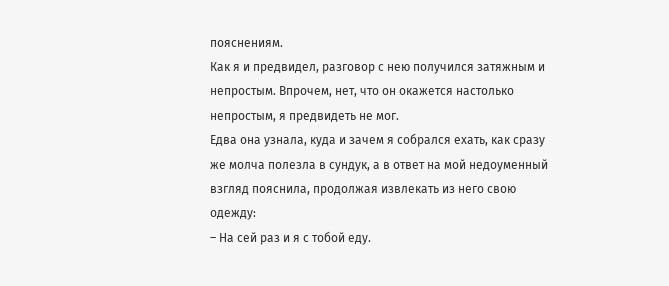пояснениям.
Как я и предвидел, разговор с нею получился затяжным и непростым. Впрочем, нет, что он окажется настолько непростым, я предвидеть не мог.
Едва она узнала, куда и зачем я собрался ехать, как сразу же молча полезла в сундук, а в ответ на мой недоуменный взгляд пояснила, продолжая извлекать из него свою одежду:
– На сей раз и я с тобой еду.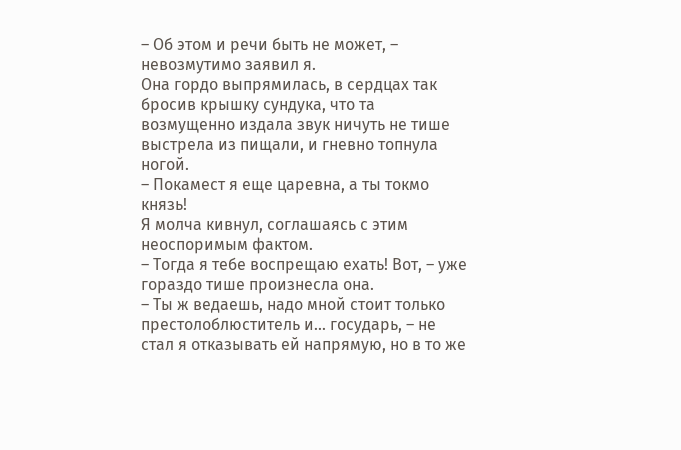– Об этом и речи быть не может, – невозмутимо заявил я.
Она гордо выпрямилась, в сердцах так бросив крышку сундука, что та возмущенно издала звук ничуть не тише выстрела из пищали, и гневно топнула ногой.
– Покамест я еще царевна, а ты токмо князь!
Я молча кивнул, соглашаясь с этим неоспоримым фактом.
– Тогда я тебе воспрещаю ехать! Вот, – уже гораздо тише произнесла она.
– Ты ж ведаешь, надо мной стоит только престолоблюститель и... государь, – не стал я отказывать ей напрямую, но в то же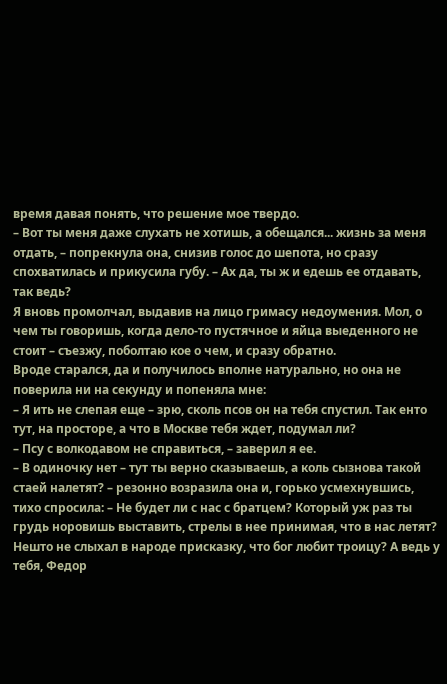время давая понять, что решение мое твердо.
– Вот ты меня даже слухать не хотишь, а обещался... жизнь за меня отдать, – попрекнула она, снизив голос до шепота, но сразу спохватилась и прикусила губу. – Ах да, ты ж и едешь ее отдавать, так ведь?
Я вновь промолчал, выдавив на лицо гримасу недоумения. Мол, о чем ты говоришь, когда дело-то пустячное и яйца выеденного не стоит – съезжу, поболтаю кое о чем, и сразу обратно.
Вроде старался, да и получилось вполне натурально, но она не поверила ни на секунду и попеняла мне:
– Я ить не слепая еще – зрю, сколь псов он на тебя спустил. Так енто тут, на просторе, а что в Москве тебя ждет, подумал ли?
– Псу с волкодавом не справиться, – заверил я ее.
– В одиночку нет – тут ты верно сказываешь, а коль сызнова такой стаей налетят? – резонно возразила она и, горько усмехнувшись, тихо спросила: – Не будет ли с нас с братцем? Который уж раз ты грудь норовишь выставить, стрелы в нее принимая, что в нас летят? Нешто не слыхал в народе присказку, что бог любит троицу? А ведь у тебя, Федор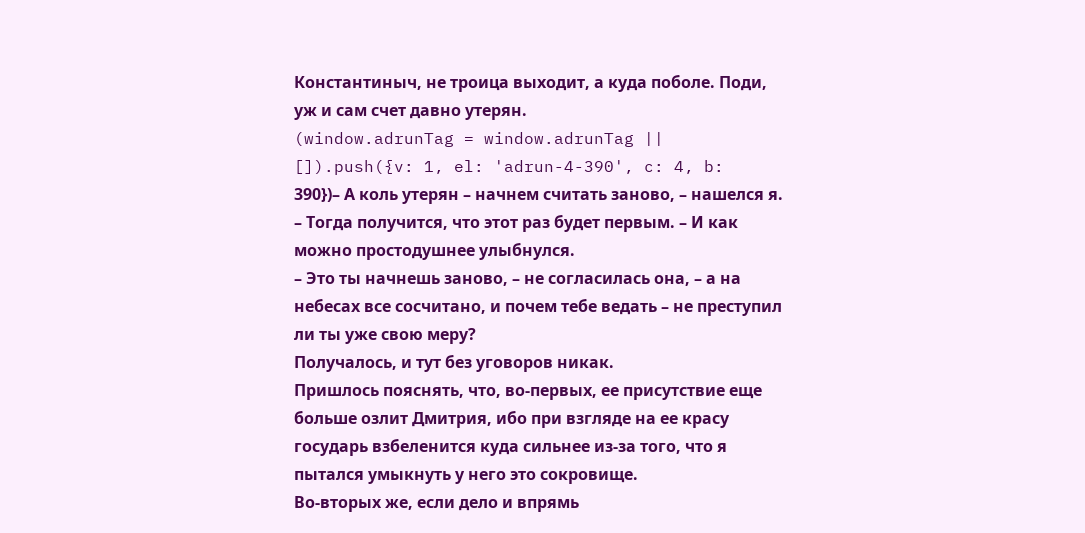Константиныч, не троица выходит, а куда поболе. Поди, уж и сам счет давно утерян.
(window.adrunTag = window.adrunTag || []).push({v: 1, el: 'adrun-4-390', c: 4, b: 390})– А коль утерян – начнем считать заново, – нашелся я. – Тогда получится, что этот раз будет первым. – И как можно простодушнее улыбнулся.
– Это ты начнешь заново, – не согласилась она, – а на небесах все сосчитано, и почем тебе ведать – не преступил ли ты уже свою меру?
Получалось, и тут без уговоров никак.
Пришлось пояснять, что, во-первых, ее присутствие еще больше озлит Дмитрия, ибо при взгляде на ее красу государь взбеленится куда сильнее из-за того, что я пытался умыкнуть у него это сокровище.
Во-вторых же, если дело и впрямь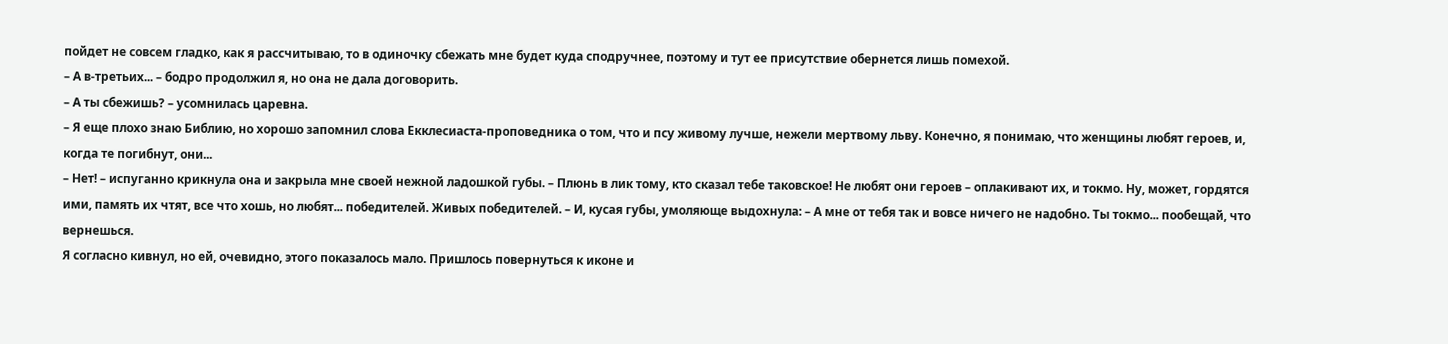пойдет не совсем гладко, как я рассчитываю, то в одиночку сбежать мне будет куда сподручнее, поэтому и тут ее присутствие обернется лишь помехой.
– А в-третьих... – бодро продолжил я, но она не дала договорить.
– А ты сбежишь? – усомнилась царевна.
– Я еще плохо знаю Библию, но хорошо запомнил слова Екклесиаста-проповедника о том, что и псу живому лучше, нежели мертвому льву. Конечно, я понимаю, что женщины любят героев, и, когда те погибнут, они...
– Нет! – испуганно крикнула она и закрыла мне своей нежной ладошкой губы. – Плюнь в лик тому, кто сказал тебе таковское! Не любят они героев – оплакивают их, и токмо. Ну, может, гордятся ими, память их чтят, все что хошь, но любят... победителей. Живых победителей. – И, кусая губы, умоляюще выдохнула: – А мне от тебя так и вовсе ничего не надобно. Ты токмо... пообещай, что вернешься.
Я согласно кивнул, но ей, очевидно, этого показалось мало. Пришлось повернуться к иконе и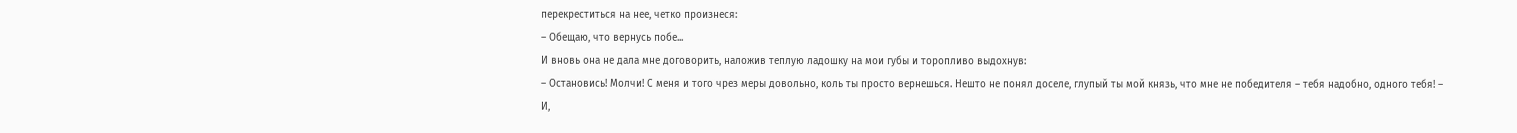перекреститься на нее, четко произнеся:
– Обещаю, что вернусь побе...
И вновь она не дала мне договорить, наложив теплую ладошку на мои губы и торопливо выдохнув:
– Остановись! Молчи! С меня и того чрез меры довольно, коль ты просто вернешься. Нешто не понял доселе, глупый ты мой князь, что мне не победителя – тебя надобно, одного тебя! – И,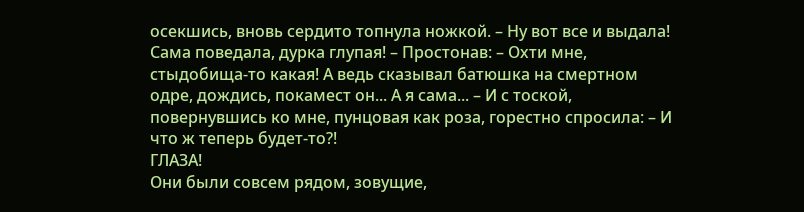осекшись, вновь сердито топнула ножкой. – Ну вот все и выдала! Сама поведала, дурка глупая! – Простонав: – Охти мне, стыдобища-то какая! А ведь сказывал батюшка на смертном одре, дождись, покамест он... А я сама... – И с тоской, повернувшись ко мне, пунцовая как роза, горестно спросила: – И что ж теперь будет-то?!
ГЛАЗА!
Они были совсем рядом, зовущие,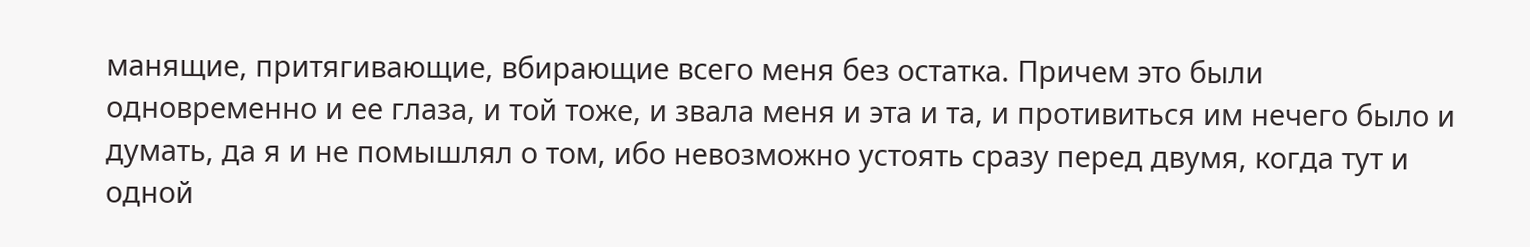манящие, притягивающие, вбирающие всего меня без остатка. Причем это были одновременно и ее глаза, и той тоже, и звала меня и эта и та, и противиться им нечего было и думать, да я и не помышлял о том, ибо невозможно устоять сразу перед двумя, когда тут и одной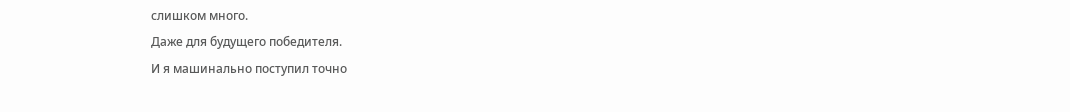слишком много.
Даже для будущего победителя.
И я машинально поступил точно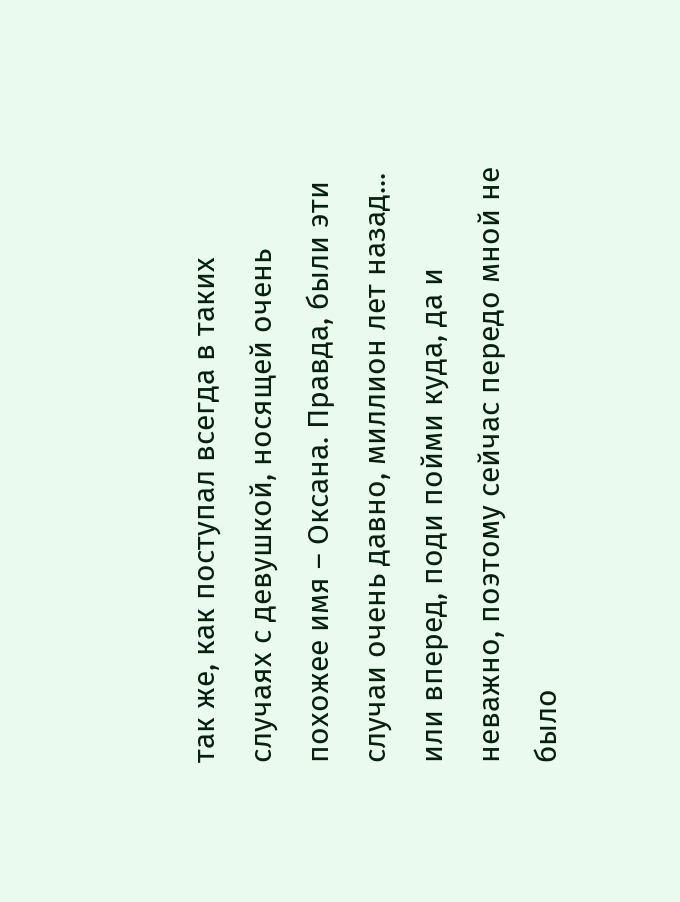так же, как поступал всегда в таких случаях с девушкой, носящей очень похожее имя – Оксана. Правда, были эти случаи очень давно, миллион лет назад... или вперед, поди пойми куда, да и неважно, поэтому сейчас передо мной не было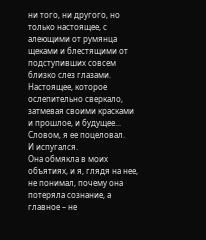ни того, ни другого, но только настоящее, с алеющими от румянца щеками и блестящими от подступивших совсем близко слез глазами.
Настоящее, которое ослепительно сверкало, затмевая своими красками и прошлое, и будущее...
Словом, я ее поцеловал.
И испугался.
Она обмякла в моих объятиях, и я, глядя на нее, не понимал, почему она потеряла сознание, а главное – не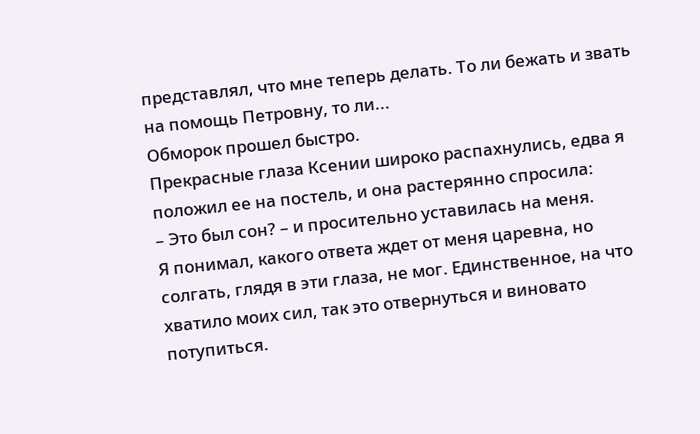представлял, что мне теперь делать. То ли бежать и звать на помощь Петровну, то ли...
Обморок прошел быстро.
Прекрасные глаза Ксении широко распахнулись, едва я положил ее на постель, и она растерянно спросила:
– Это был сон? – и просительно уставилась на меня.
Я понимал, какого ответа ждет от меня царевна, но солгать, глядя в эти глаза, не мог. Единственное, на что хватило моих сил, так это отвернуться и виновато потупиться.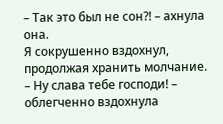– Так это был не сон?! – ахнула она.
Я сокрушенно вздохнул, продолжая хранить молчание.
– Ну слава тебе господи! – облегченно вздохнула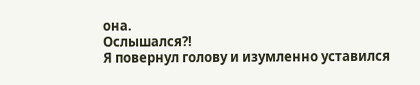она.
Ослышался?!
Я повернул голову и изумленно уставился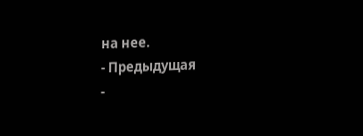на нее.
- Предыдущая
-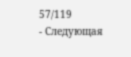57/119
- Следующая